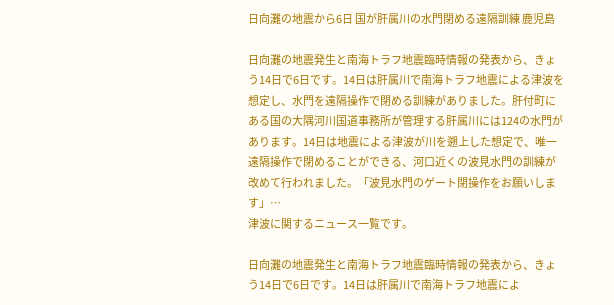日向灘の地震から6日 国が肝属川の水門閉める遠隔訓練 鹿児島

日向灘の地震発生と南海トラフ地震臨時情報の発表から、きょう14日で6日です。14日は肝属川で南海トラフ地震による津波を想定し、水門を遠隔操作で閉める訓練がありました。肝付町にある国の大隅河川国道事務所が管理する肝属川には124の水門があります。14日は地震による津波が川を遡上した想定で、唯一遠隔操作で閉めることができる、河口近くの波見水門の訓練が改めて行われました。「波見水門のゲート閉操作をお願いします」…
津波に関するニュース一覧です。

日向灘の地震発生と南海トラフ地震臨時情報の発表から、きょう14日で6日です。14日は肝属川で南海トラフ地震によ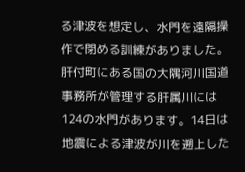る津波を想定し、水門を遠隔操作で閉める訓練がありました。肝付町にある国の大隅河川国道事務所が管理する肝属川には124の水門があります。14日は地震による津波が川を遡上した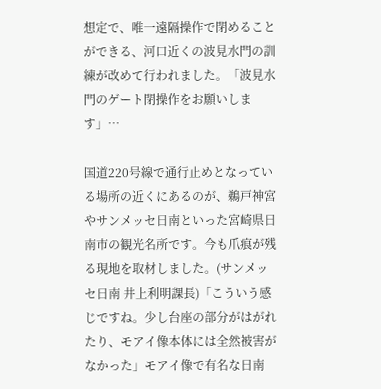想定で、唯一遠隔操作で閉めることができる、河口近くの波見水門の訓練が改めて行われました。「波見水門のゲート閉操作をお願いします」…

国道220号線で通行止めとなっている場所の近くにあるのが、鵜戸神宮やサンメッセ日南といった宮崎県日南市の観光名所です。今も爪痕が残る現地を取材しました。(サンメッセ日南 井上利明課長)「こういう感じですね。少し台座の部分がはがれたり、モアイ像本体には全然被害がなかった」モアイ像で有名な日南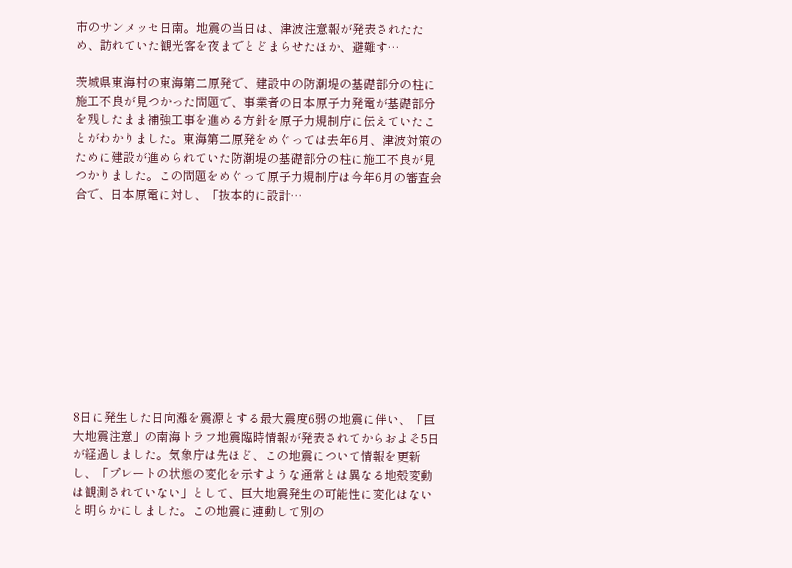市のサンメッセ日南。地震の当日は、津波注意報が発表されたため、訪れていた観光客を夜までとどまらせたほか、避難す…

茨城県東海村の東海第二原発で、建設中の防潮堤の基礎部分の柱に施工不良が見つかった問題で、事業者の日本原子力発電が基礎部分を残したまま補強工事を進める方針を原子力規制庁に伝えていたことがわかりました。東海第二原発をめぐっては去年6月、津波対策のために建設が進められていた防潮堤の基礎部分の柱に施工不良が見つかりました。この問題をめぐって原子力規制庁は今年6月の審査会合で、日本原電に対し、「抜本的に設計…











8日に発生した日向灘を震源とする最大震度6弱の地震に伴い、「巨大地震注意」の南海トラフ地震臨時情報が発表されてからおよそ5日が経過しました。気象庁は先ほど、この地震について情報を更新し、「プレートの状態の変化を示すような通常とは異なる地殻変動は観測されていない」として、巨大地震発生の可能性に変化はないと明らかにしました。この地震に連動して別の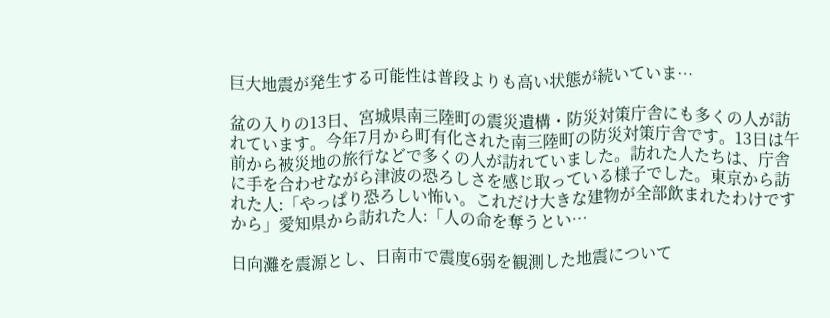巨大地震が発生する可能性は普段よりも高い状態が続いていま…

盆の入りの13日、宮城県南三陸町の震災遺構・防災対策庁舎にも多くの人が訪れています。今年7月から町有化された南三陸町の防災対策庁舎です。13日は午前から被災地の旅行などで多くの人が訪れていました。訪れた人たちは、庁舎に手を合わせながら津波の恐ろしさを感じ取っている様子でした。東京から訪れた人:「やっぱり恐ろしい怖い。これだけ大きな建物が全部飲まれたわけですから」愛知県から訪れた人:「人の命を奪うとい…

日向灘を震源とし、日南市で震度6弱を観測した地震について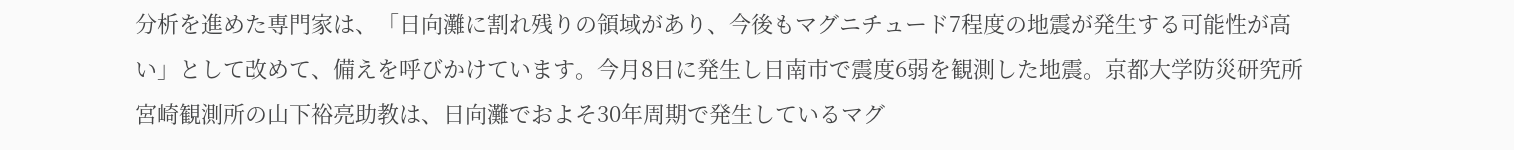分析を進めた専門家は、「日向灘に割れ残りの領域があり、今後もマグニチュード7程度の地震が発生する可能性が高い」として改めて、備えを呼びかけています。今月8日に発生し日南市で震度6弱を観測した地震。京都大学防災研究所宮崎観測所の山下裕亮助教は、日向灘でおよそ30年周期で発生しているマグ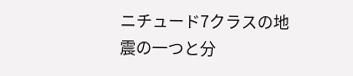ニチュード7クラスの地震の一つと分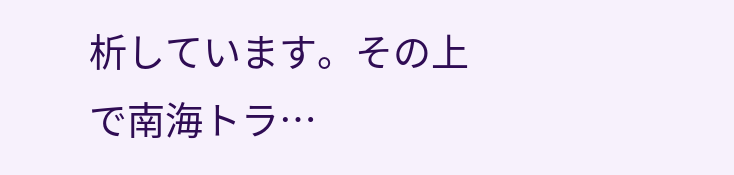析しています。その上で南海トラ…